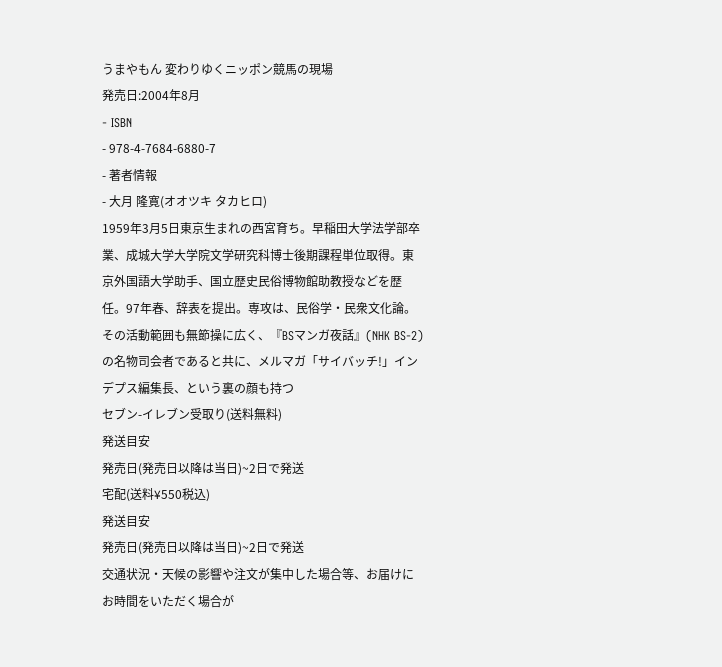うまやもん 変わりゆくニッポン競馬の現場
発売日:2004年8月
- ISBN
- 978-4-7684-6880-7
- 著者情報
- 大月 隆寛(オオツキ タカヒロ)
1959年3月5日東京生まれの西宮育ち。早稲田大学法学部卒業、成城大学大学院文学研究科博士後期課程単位取得。東京外国語大学助手、国立歴史民俗博物館助教授などを歴任。97年春、辞表を提出。専攻は、民俗学・民衆文化論。その活動範囲も無節操に広く、『BSマンガ夜話』(NHK BS‐2)の名物司会者であると共に、メルマガ「サイバッチ!」インデプス編集長、という裏の顔も持つ
セブン-イレブン受取り(送料無料)
発送目安
発売日(発売日以降は当日)~2日で発送
宅配(送料¥550税込)
発送目安
発売日(発売日以降は当日)~2日で発送
交通状況・天候の影響や注文が集中した場合等、お届けにお時間をいただく場合が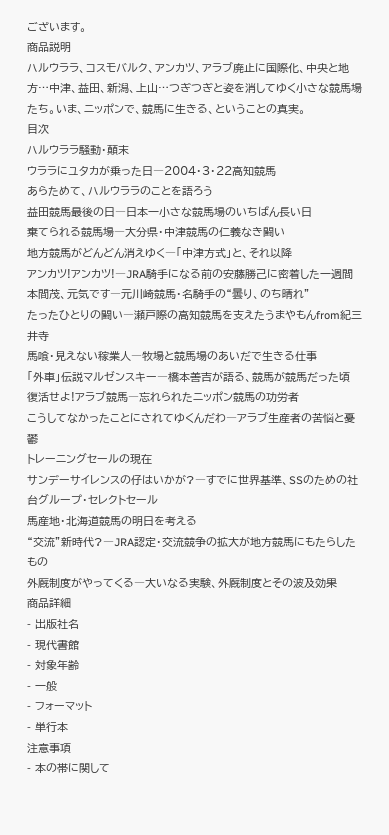ございます。
商品説明
ハルウララ、コスモバルク、アンカツ、アラブ廃止に国際化、中央と地方…中津、益田、新潟、上山…つぎつぎと姿を消してゆく小さな競馬場たち。いま、ニッポンで、競馬に生きる、ということの真実。
目次
ハルウララ騒動・顛末
ウララにユタカが乗った日―2004・3・22高知競馬
あらためて、ハルウララのことを語ろう
益田競馬最後の日―日本一小さな競馬場のいちばん長い日
棄てられる競馬場―大分県・中津競馬の仁義なき闘い
地方競馬がどんどん消えゆく―「中津方式」と、それ以降
アンカツ!アンカツ!―JRA騎手になる前の安藤勝己に密着した一週間
本間茂、元気です―元川崎競馬・名騎手の“曇り、のち晴れ”
たったひとりの闘い―瀬戸際の高知競馬を支えたうまやもんfrom紀三井寺
馬喰・見えない稼業人―牧場と競馬場のあいだで生きる仕事
「外車」伝説マルゼンスキー―橋本善吉が語る、競馬が競馬だった頃
復活せよ!アラブ競馬―忘れられたニッポン競馬の功労者
こうしてなかったことにされてゆくんだわ―アラブ生産者の苦悩と憂鬱
トレーニングセールの現在
サンデーサイレンスの仔はいかが?―すでに世界基準、SSのための社台グループ・セレクトセール
馬産地・北海道競馬の明日を考える
“交流”新時代?―JRA認定・交流競争の拡大が地方競馬にもたらしたもの
外厩制度がやってくる―大いなる実験、外厩制度とその波及効果
商品詳細
- 出版社名
- 現代書館
- 対象年齢
- 一般
- フォーマット
- 単行本
注意事項
- 本の帯に関して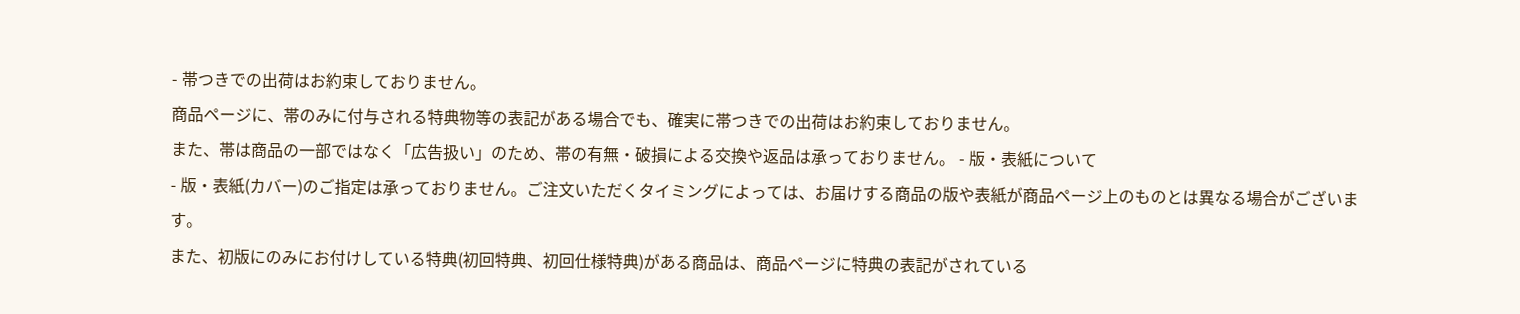- 帯つきでの出荷はお約束しておりません。
商品ページに、帯のみに付与される特典物等の表記がある場合でも、確実に帯つきでの出荷はお約束しておりません。
また、帯は商品の一部ではなく「広告扱い」のため、帯の有無・破損による交換や返品は承っておりません。 - 版・表紙について
- 版・表紙(カバー)のご指定は承っておりません。ご注文いただくタイミングによっては、お届けする商品の版や表紙が商品ページ上のものとは異なる場合がございます。
また、初版にのみにお付けしている特典(初回特典、初回仕様特典)がある商品は、商品ページに特典の表記がされている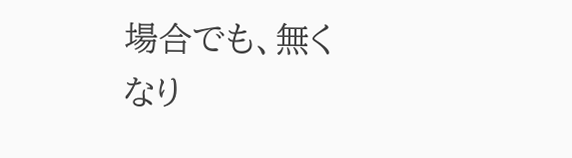場合でも、無くなり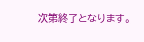次第終了となります。